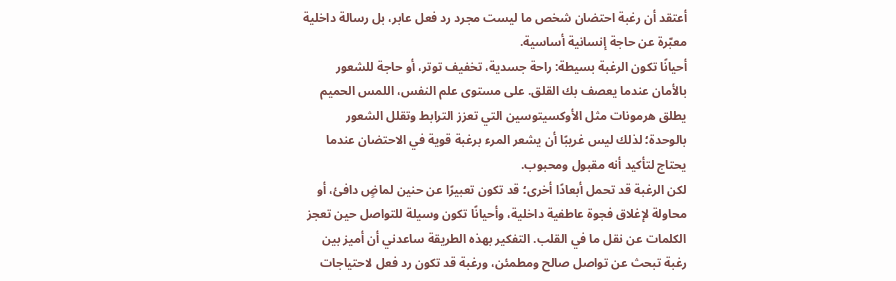أعتقد أن رغبة احتضان شخص ما ليست مجرد رد فعل عابر، بل رسالة داخلية معبّرة عن حاجة إنسانية أساسية.
أحيانًا تكون الرغبة بسيطة: راحة جسدية، تخفيف توتر، أو حاجة للشعور بالأمان عندما يعصف بك القلق. على مستوى علم النفس، اللمس الحميم يطلق هرمونات مثل الأوكسيتوسين التي تعزز الترابط وتقلل الشعور بالوحدة؛ لذلك ليس غريبًا أن يشعر المرء برغبة قوية في الاحتضان عندما يحتاج لتأكيد أنه مقبول ومحبوب.
لكن الرغبة قد تحمل أبعادًا أخرى؛ قد تكون تعبيرًا عن حنين لماضٍ دافئ، أو محاولة لإغلاق فجوة عاطفية داخلية، وأحيانًا تكون وسيلة للتواصل حين تعجز الكلمات عن نقل ما في القلب. التفكير بهذه الطريقة ساعدني أن أميز بين رغبة تبحث عن تواصل صالح ومطمئن، ورغبة قد تكون رد فعل لاحتياجات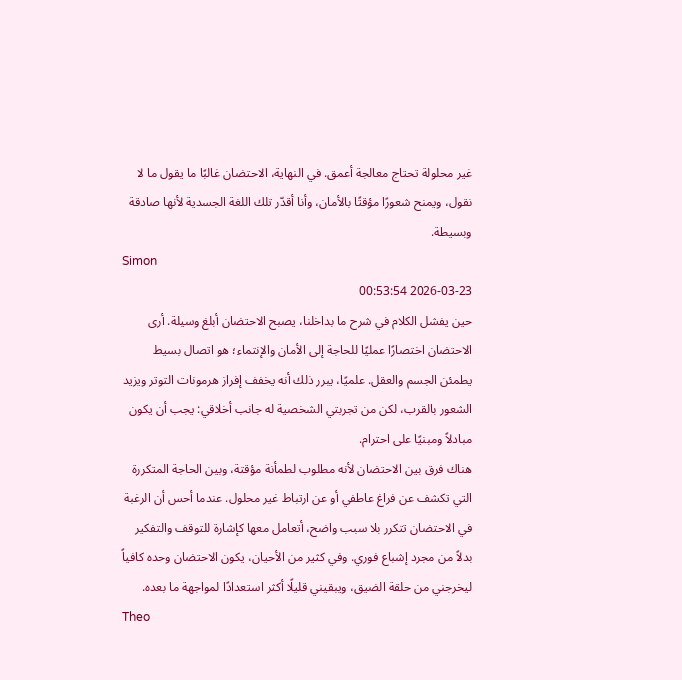غير محلولة تحتاج معالجة أعمق. في النهاية، الاحتضان غالبًا ما يقول ما لا نقول، ويمنح شعورًا مؤقتًا بالأمان، وأنا أقدّر تلك اللغة الجسدية لأنها صادقة وبسيطة.
Simon
2026-03-23 00:53:54
حين يفشل الكلام في شرح ما بداخلنا، يصبح الاحتضان أبلغ وسيلة. أرى الاحتضان اختصارًا عمليًا للحاجة إلى الأمان والإنتماء؛ هو اتصال بسيط يطمئن الجسم والعقل. علميًا، يبرر ذلك أنه يخفف إفراز هرمونات التوتر ويزيد الشعور بالقرب، لكن من تجربتي الشخصية له جانب أخلاقي: يجب أن يكون مبادلاً ومبنيًا على احترام.
هناك فرق بين الاحتضان لأنه مطلوب لطمأنة مؤقتة، وبين الحاجة المتكررة التي تكشف عن فراغ عاطفي أو عن ارتباط غير محلول. عندما أحس أن الرغبة في الاحتضان تتكرر بلا سبب واضح، أتعامل معها كإشارة للتوقف والتفكير بدلاً من مجرد إشباع فوري. وفي كثير من الأحيان، يكون الاحتضان وحده كافياً ليخرجني من حلقة الضيق، ويبقيني قليلًا أكثر استعدادًا لمواجهة ما بعده.
Theo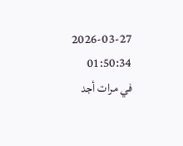2026-03-27 01:50:34
في مرات أجد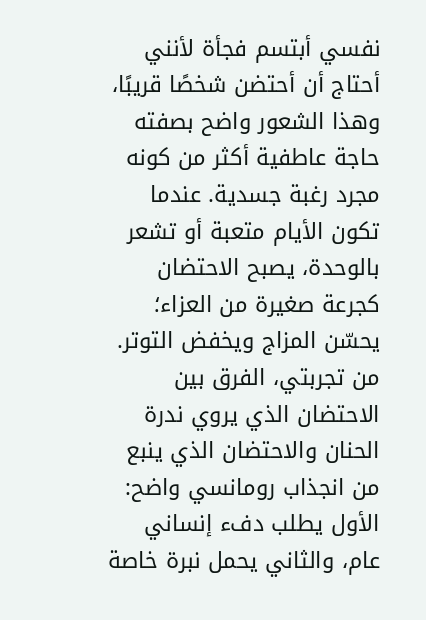نفسي أبتسم فجأة لأنني أحتاج أن أحتضن شخصًا قريبًا، وهذا الشعور واضح بصفته حاجة عاطفية أكثر من كونه مجرد رغبة جسدية. عندما تكون الأيام متعبة أو تشعر بالوحدة، يصبح الاحتضان كجرعة صغيرة من العزاء؛ يحسّن المزاج ويخفض التوتر. من تجربتي، الفرق بين الاحتضان الذي يروي ندرة الحنان والاحتضان الذي ينبع من انجذاب رومانسي واضح: الأول يطلب دفء إنساني عام، والثاني يحمل نبرة خاصة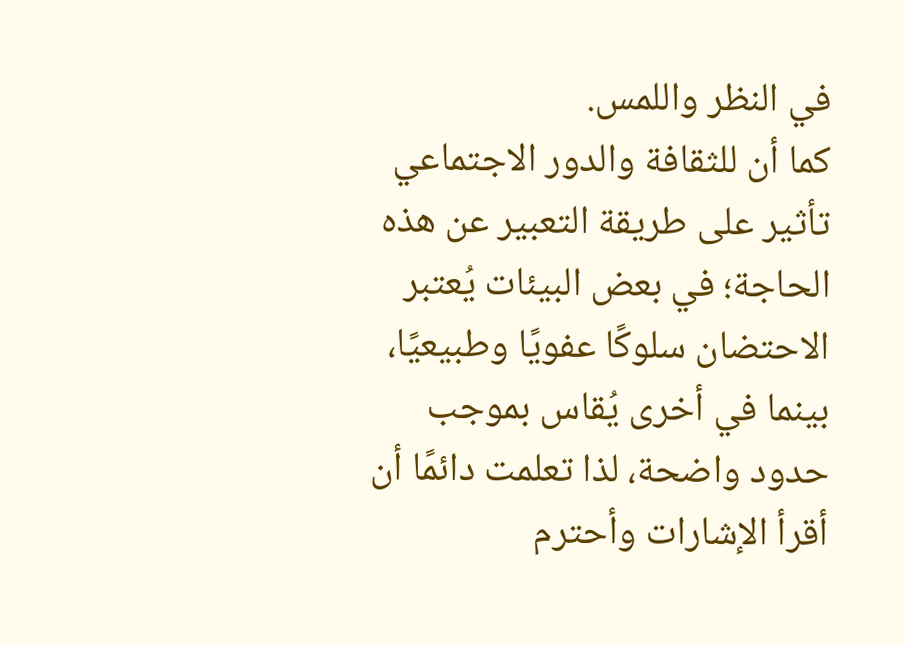في النظر واللمس.
كما أن للثقافة والدور الاجتماعي تأثير على طريقة التعبير عن هذه الحاجة؛ في بعض البيئات يُعتبر الاحتضان سلوكًا عفويًا وطبيعيًا، بينما في أخرى يُقاس بموجب حدود واضحة، لذا تعلمت دائمًا أن أقرأ الإشارات وأحترم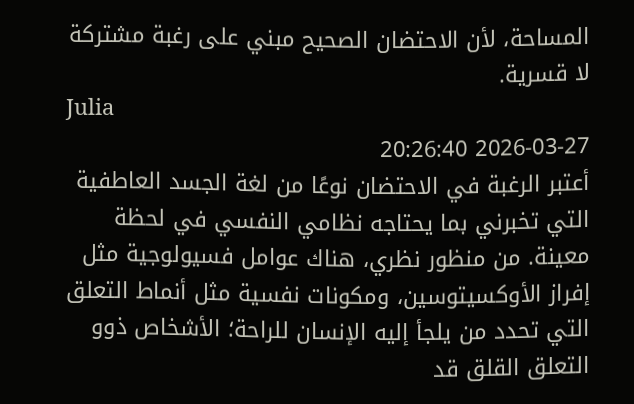المساحة، لأن الاحتضان الصحيح مبني على رغبة مشتركة لا قسرية.
Julia
2026-03-27 20:26:40
أعتبر الرغبة في الاحتضان نوعًا من لغة الجسد العاطفية التي تخبرني بما يحتاجه نظامي النفسي في لحظة معينة. من منظور نظري، هناك عوامل فسيولوجية مثل إفراز الأوكسيتوسين، ومكونات نفسية مثل أنماط التعلق التي تحدد من يلجأ إليه الإنسان للراحة؛ الأشخاص ذوو التعلق القلق قد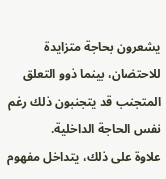يشعرون بحاجة متزايدة للاحتضان، بينما ذوو التعلق المتجنب قد يتجنبون ذلك رغم نفس الحاجة الداخلية.
علاوة على ذلك، يتداخل مفهوم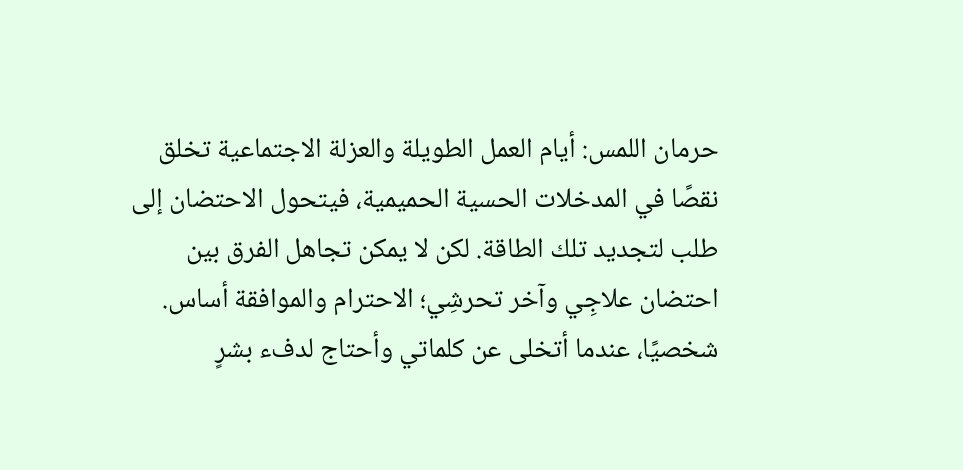حرمان اللمس: أيام العمل الطويلة والعزلة الاجتماعية تخلق نقصًا في المدخلات الحسية الحميمية، فيتحول الاحتضان إلى طلب لتجديد تلك الطاقة. لكن لا يمكن تجاهل الفرق بين احتضان علاجِي وآخر تحرشِي؛ الاحترام والموافقة أساس. شخصيًا، عندما أتخلى عن كلماتي وأحتاج لدفء بشرٍ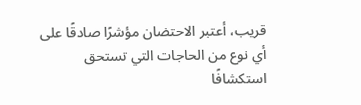قريب، أعتبر الاحتضان مؤشرًا صادقًا على أي نوع من الحاجات التي تستحق استكشافًا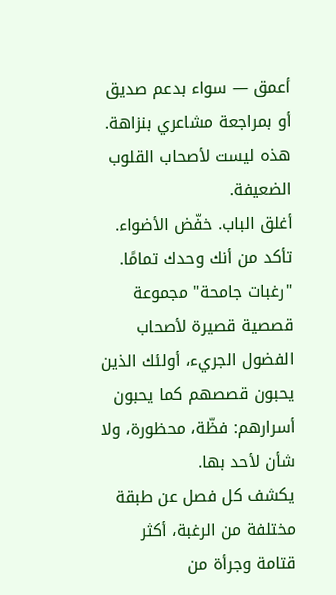أعمق — سواء بدعم صديق أو بمراجعة مشاعري بنزاهة.
هذه ليست لأصحاب القلوب الضعيفة.
أغلق الباب. خفّض الأضواء. تأكد من أنك وحدك تمامًا.
"رغبات جامحة" مجموعة قصصية قصيرة لأصحاب الفضول الجريء، أولئك الذين يحبون قصصهم كما يحبون أسرارهم: فظّة، محظورة، ولا شأن لأحد بها.
يكشف كل فصل عن طبقة مختلفة من الرغبة، أكثر قتامة وجرأة من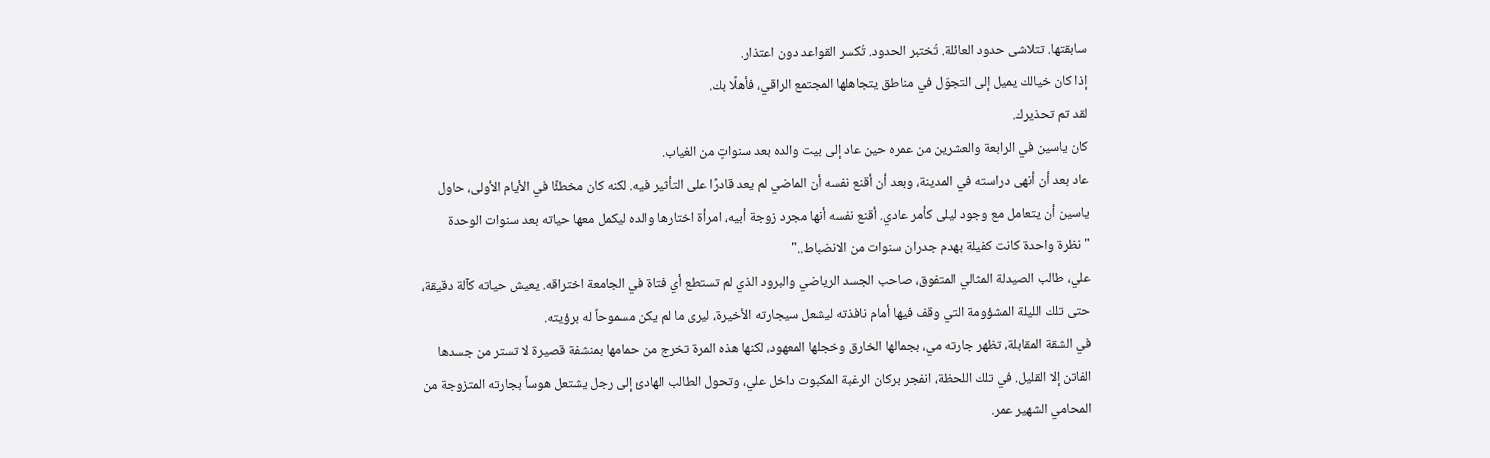سابقتها. تتلاشى حدود العائلة. تُختبر الحدود. تُكسر القواعد دون اعتذار.
إذا كان خيالك يميل إلى التجوّل في مناطق يتجاهلها المجتمع الراقي، فأهلًا بك.
لقد تم تحذيرك.
كان ياسين في الرابعة والعشرين من عمره حين عاد إلى بيت والده بعد سنواتٍ من الغياب.
عاد بعد أن أنهى دراسته في المدينة، وبعد أن أقنع نفسه أن الماضي لم يعد قادرًا على التأثير فيه. لكنه كان مخطئًا في الأيام الأولى، حاول ياسين أن يتعامل مع وجود ليلى كأمر عادي. أقنع نفسه أنها مجرد زوجة أبيه، امرأة اختارها والده ليكمل معها حياته بعد سنوات الوحدة
"نظرة واحدة كانت كفيلة بهدم جدران سنوات من الانضباط.."
علي، طالب الصيدلة المثالي المتفوق، صاحب الجسد الرياضي والبرود الذي لم تستطع أي فتاة في الجامعة اختراقه. يعيش حياته كآلة دقيقة، حتى تلك الليلة المشؤومة التي وقف فيها أمام نافذته ليشعل سيجارته الأخيرة، ليرى ما لم يكن مسموحاً له برؤيته.
في الشقة المقابلة، تظهر جارته مي، بجمالها الخارق وخجلها المعهود، لكنها هذه المرة تخرج من حمامها بمنشفة قصيرة لا تستر من جسدها الفاتن إلا القليل. في تلك اللحظة، انفجر بركان الرغبة المكبوت داخل علي، وتحول الطالب الهادئ إلى رجل يشتعل هوساً بجارته المتزوجة من المحامي الشهير عمر.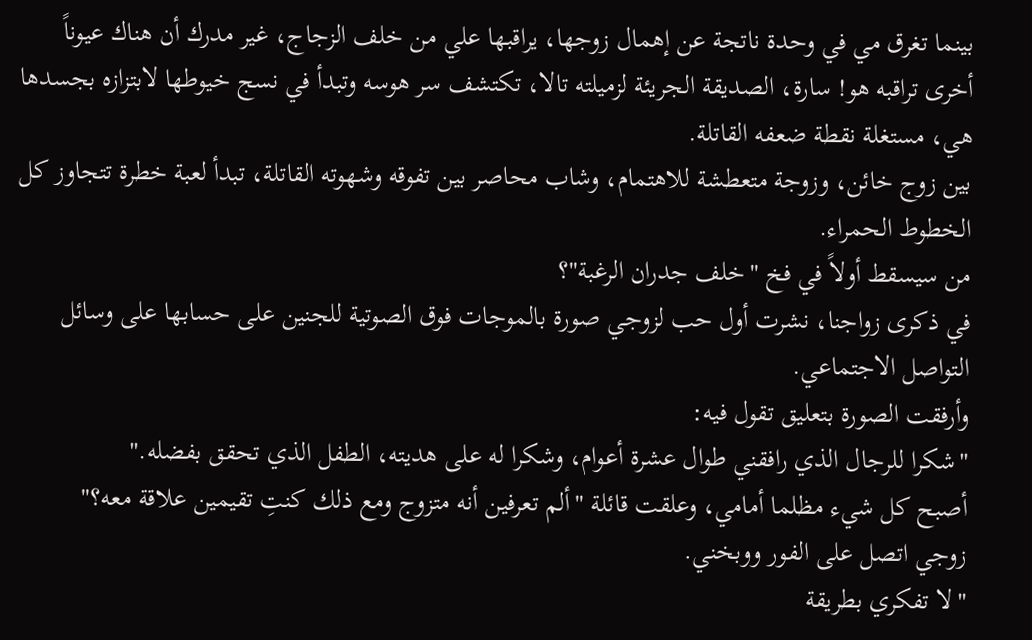بينما تغرق مي في وحدة ناتجة عن إهمال زوجها، يراقبها علي من خلف الزجاج، غير مدرك أن هناك عيوناً أخرى تراقبه هو! سارة، الصديقة الجريئة لزميلته تالا، تكتشف سر هوسه وتبدأ في نسج خيوطها لابتزازه بجسدها هي، مستغلة نقطة ضعفه القاتلة.
بين زوج خائن، وزوجة متعطشة للاهتمام، وشاب محاصر بين تفوقه وشهوته القاتلة، تبدأ لعبة خطرة تتجاوز كل الخطوط الحمراء.
من سيسقط أولاً في فخ "خلف جدران الرغبة"؟
في ذكرى زواجنا، نشرت أول حب لزوجي صورة بالموجات فوق الصوتية للجنين على حسابها على وسائل التواصل الاجتماعي.
وأرفقت الصورة بتعليق تقول فيه:
"شكرا للرجال الذي رافقني طوال عشرة أعوام، وشكرا له على هديته، الطفل الذي تحقق بفضله."
أصبح كل شيء مظلما أمامي، وعلقت قائلة "ألم تعرفين أنه متزوج ومع ذلك كنتِ تقيمين علاقة معه؟"
زوجي اتصل على الفور ووبخني.
"لا تفكري بطريقة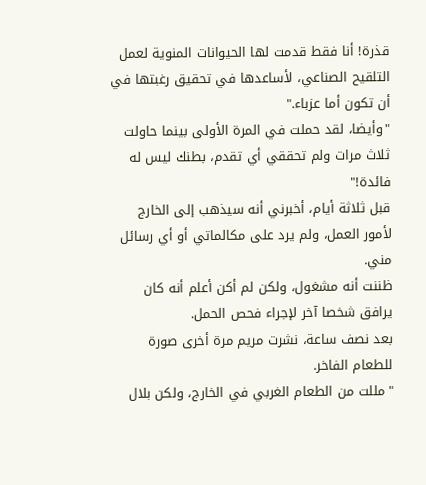قذرة! أنا فقط قدمت لها الحيوانات المنوية لعمل التلقيح الصناعي، لأساعدها في تحقيق رغبتها في أن تكون أما عزباء."
"وأيضا، لقد حملت في المرة الأولى بينما حاولت ثلاث مرات ولم تحققي أي تقدم، بطنك ليس له فائدة!"
قبل ثلاثة أيام، أخبرني أنه سيذهب إلى الخارج لأمور العمل، ولم يرد على مكالماتي أو أي رسائل مني.
ظننت أنه مشغول، ولكن لم أكن أعلم أنه كان يرافق شخصا آخر لإجراء فحص الحمل.
بعد نصف ساعة، نشرت مريم مرة أخرى صورة للطعام الفاخر.
"مللت من الطعام الغربي في الخارج، ولكن بلال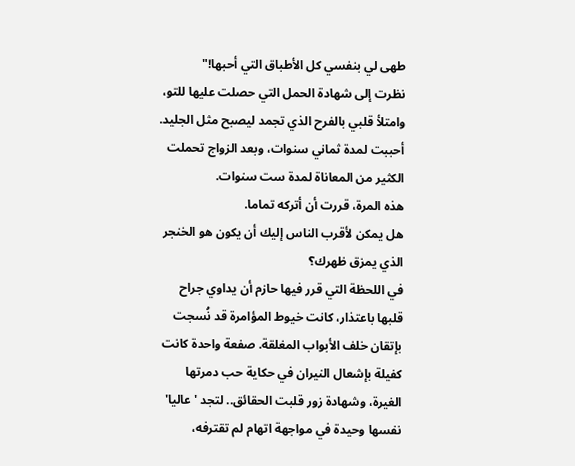طهى لي بنفسي كل الأطباق التي أحبها!"
نظرت إلى شهادة الحمل التي حصلت عليها للتو، وامتلأ قلبي بالفرح الذي تجمد ليصبح مثل الجليد.
أحببت لمدة ثماني سنوات، وبعد الزواج تحملت الكثير من المعاناة لمدة ست سنوات.
هذه المرة، قررت أن أتركه تماما.
هل يمكن لأقرب الناس إليك أن يكون هو الخنجر الذي يمزق ظهرك؟
في اللحظة التي قرر فيها حازم أن يداوي جراح قلبها باعتذار، كانت خيوط المؤامرة قد نُسجت بإتقان خلف الأبواب المغلقة. صفعة واحدة كانت كفيلة بإشعال النيران في حكاية حب دمرتها الغيرة، وشهادة زور قلبت الحقائق.. لتجد 'عاليا' نفسها وحيدة في مواجهة اتهام لم تقترفه،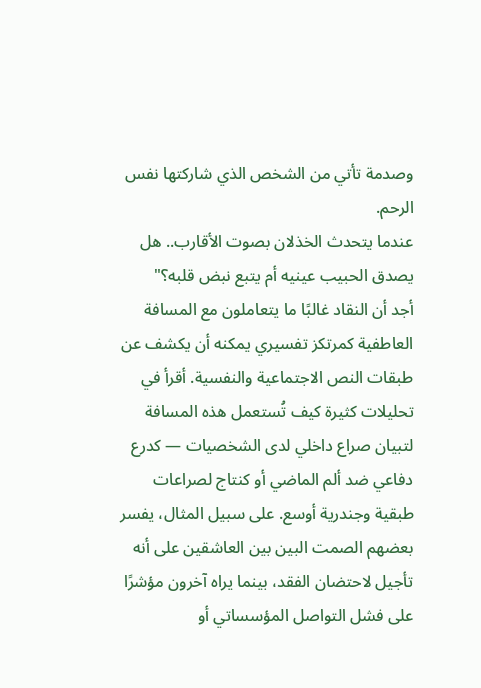وصدمة تأتي من الشخص الذي شاركتها نفس الرحم.
عندما يتحدث الخذلان بصوت الأقارب.. هل يصدق الحبيب عينيه أم يتبع نبض قلبه؟"
أجد أن النقاد غالبًا ما يتعاملون مع المسافة العاطفية كمرتكز تفسيري يمكنه أن يكشف عن طبقات النص الاجتماعية والنفسية. أقرأ في تحليلات كثيرة كيف تُستعمل هذه المسافة لتبيان صراع داخلي لدى الشخصيات — كدرع دفاعي ضد ألم الماضي أو كنتاج لصراعات طبقية وجندرية أوسع. على سبيل المثال، يفسر بعضهم الصمت البين بين العاشقين على أنه تأجيل لاحتضان الفقد، بينما يراه آخرون مؤشرًا على فشل التواصل المؤسساتي أو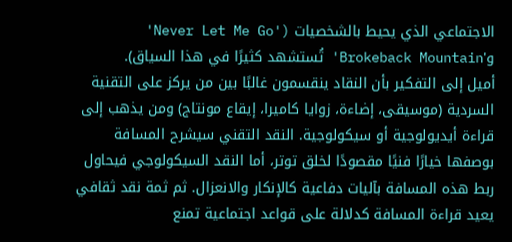الاجتماعي الذي يحيط بالشخصيات ('Never Let Me Go' و'Brokeback Mountain' تُستشهد كثيرًا في هذا السياق).
أميل إلى التفكير بأن النقاد ينقسمون غالبًا بين من يركز على التقنية السردية (موسيقى، إضاءة، زوايا كاميرا، إيقاع مونتاج) ومن يذهب إلى قراءة أيديولوجية أو سيكولوجية. النقد التقني سيشرح المسافة بوصفها خيارًا فنيًا مقصودًا لخلق توتر، أما النقد السيكولوجي فيحاول ربط هذه المسافة بآليات دفاعية كالإنكار والانعزال. ثم ثمة نقد ثقافي يعيد قراءة المسافة كدلالة على قواعد اجتماعية تمنع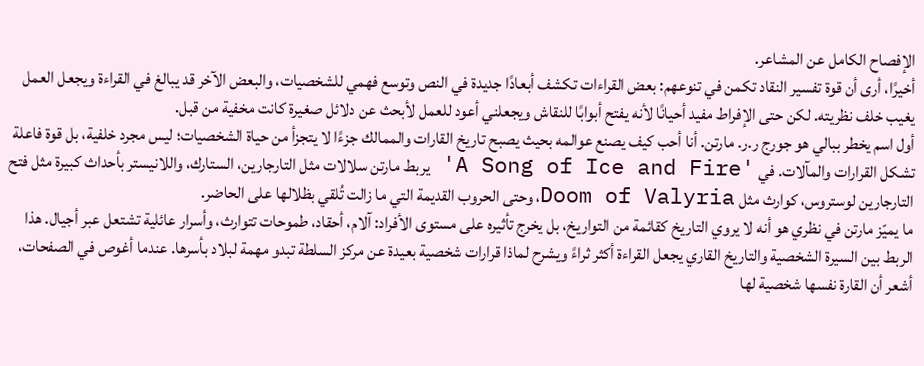الإفصاح الكامل عن المشاعر.
أخيرًا، أرى أن قوة تفسير النقاد تكمن في تنوعهم: بعض القراءات تكشف أبعادًا جديدة في النص وتوسع فهمي للشخصيات، والبعض الآخر قد يبالغ في القراءة ويجعل العمل يغيب خلف نظريته. لكن حتى الإفراط مفيد أحيانًا لأنه يفتح أبوابًا للنقاش ويجعلني أعود للعمل لأبحث عن دلائل صغيرة كانت مخفية من قبل.
أول اسم يخطر ببالي هو جورج ر.ر. مارتن. أنا أحب كيف يصنع عوالمه بحيث يصبح تاريخ القارات والممالك جزءًا لا يتجزأ من حياة الشخصيات؛ ليس مجرد خلفية، بل قوة فاعلة تشكل القرارات والمآلات. في 'A Song of Ice and Fire' يربط مارتن سلالات مثل التارجارين، الستارك، واللانيستر بأحداث كبيرة مثل فتح التارجارين لوستروس، كوارث مثل Doom of Valyria، وحتى الحروب القديمة التي ما زالت تُلقي بظلالها على الحاضر.
ما يميّز مارتن في نظري هو أنه لا يروي التاريخ كقائمة من التواريخ، بل يخرج تأثيره على مستوى الأفراد: آلام، أحقاد، طموحات تتوارث، وأسرار عائلية تشتعل عبر أجيال. هذا الربط بين السيرة الشخصية والتاريخ القاري يجعل القراءة أكثر ثراءً ويشرح لماذا قرارات شخصية بعيدة عن مركز السلطة تبدو مهمة لبلاد بأسرها. عندما أغوص في الصفحات، أشعر أن القارة نفسها شخصية لها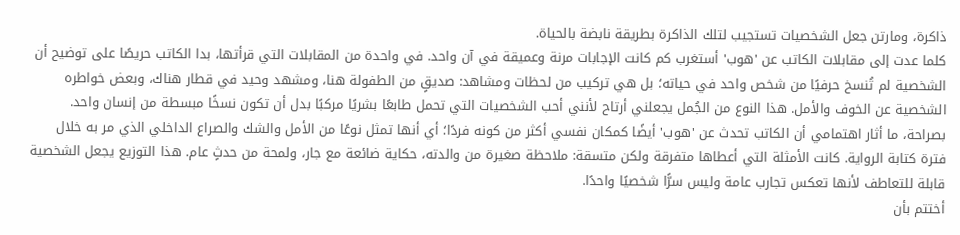ذاكرة، ومارتن جعل الشخصيات تستجيب لتلك الذاكرة بطريقة نابضة بالحياة.
كلما عدت إلى مقابلات الكاتب عن 'هوب' أستغرب كم كانت الإجابات مرنة وعميقة في آن واحد. في واحدة من المقابلات التي قرأتها، بدا الكاتب حريصًا على توضیح أن الشخصية لم تُنسخ حرفيًا من شخص واحد في حياته؛ بل هي تركيب من لحظات ومشاهد: صديقٍ من الطفولة هنا، ومشهد وحيد في قطار هناك، وبعض خواطره الشخصية عن الخوف والأمل. هذا النوع من الجُمل يجعلني أرتاح لأنني أحب الشخصيات التي تحمل طابعًا بشريًا مركبًا بدل أن تكون نسخًا مبسطة من إنسان واحد.
بصراحة، ما أثار اهتمامي أن الكاتب تحدث عن 'هوب' أيضًا كمكان نفسي أكثر من كونه فردًا؛ أي أنها تمثل نوعًا من الأمل والشك والصراع الداخلي الذي مر به خلال فترة كتابة الرواية. كانت الأمثلة التي أعطاها متفرقة ولكن متسقة: ملاحظة صغيرة من والدته، حكاية ضائعة مع جار، ولمحة من حدثٍ عام. هذا التوزيع يجعل الشخصية قابلة للتعاطف لأنها تعكس تجارب عامة وليس سرًّا شخصيًا واحدًا.
أختتم بأن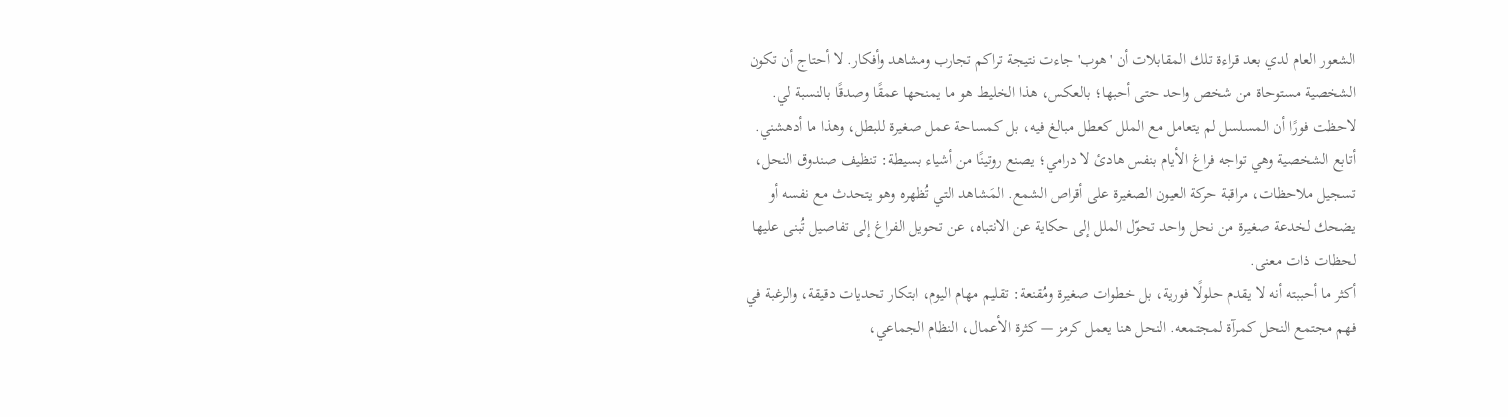الشعور العام لدي بعد قراءة تلك المقابلات أن 'هوب' جاءت نتيجة تراكم تجارب ومشاهد وأفكار. لا أحتاج أن تكون الشخصية مستوحاة من شخص واحد حتى أحبها؛ بالعكس، هذا الخليط هو ما يمنحها عمقًا وصدقًا بالنسبة لي.
لاحظت فورًا أن المسلسل لم يتعامل مع الملل كعطل مبالغ فيه، بل كمساحة عمل صغيرة للبطل، وهذا ما أدهشني.
أتابع الشخصية وهي تواجه فراغ الأيام بنفس هادئ لا درامي؛ يصنع روتينًا من أشياء بسيطة: تنظيف صندوق النحل، تسجيل ملاحظات، مراقبة حركة العيون الصغيرة على أقراص الشمع. المَشاهد التي تُظهره وهو يتحدث مع نفسه أو يضحك لخدعة صغيرة من نحل واحد تحوّل الملل إلى حكاية عن الانتباه، عن تحويل الفراغ إلى تفاصيل تُبنى عليها لحظات ذات معنى.
أكثر ما أحببته أنه لا يقدم حلولًا فورية، بل خطوات صغيرة ومُقنعة: تقليم مهام اليوم، ابتكار تحديات دقيقة، والرغبة في فهم مجتمع النحل كمرآة لمجتمعه. النحل هنا يعمل كرمز — كثرة الأعمال، النظام الجماعي،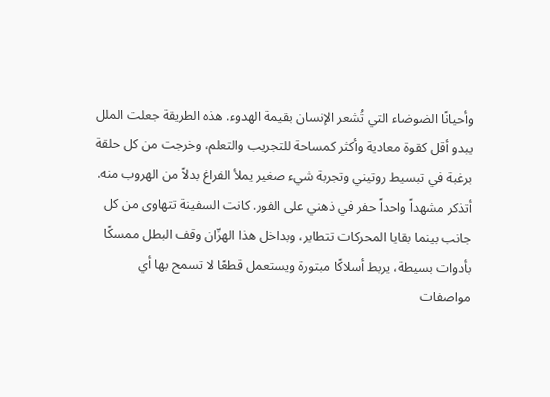وأحيانًا الضوضاء التي تُشعر الإنسان بقيمة الهدوء. هذه الطريقة جعلت الملل يبدو أقل كقوة معادية وأكثر كمساحة للتجريب والتعلم، وخرجت من كل حلقة برغبة في تبسيط روتيني وتجربة شيء صغير يملأ الفراغ بدلاً من الهروب منه.
أتذكر مشهداً واحداً حفر في ذهني على الفور. كانت السفينة تتهاوى من كل جانب بينما بقايا المحركات تتطاير، وبداخل هذا الهزّان وقف البطل ممسكًا بأدوات بسيطة، يربط أسلاكًا مبتورة ويستعمل قطعًا لا تسمح بها أي مواصفات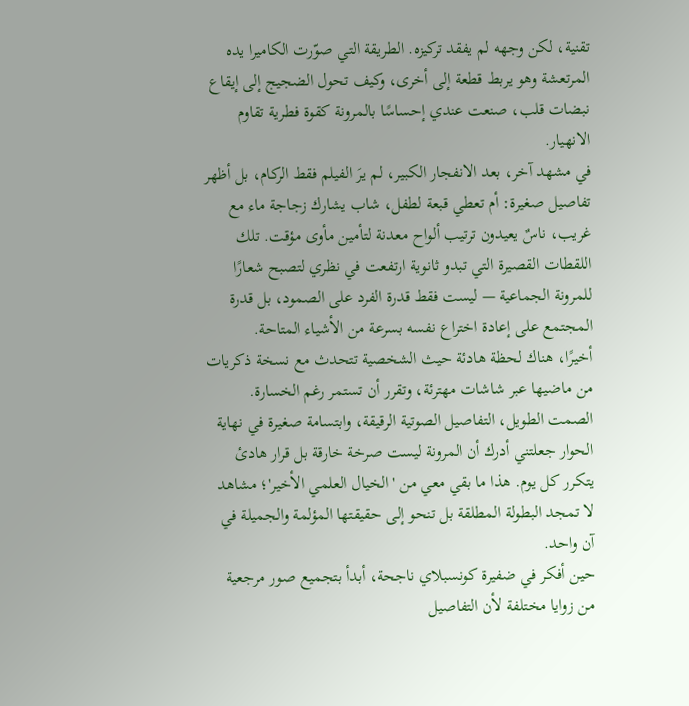تقنية، لكن وجهه لم يفقد تركيزه. الطريقة التي صوّرت الكاميرا يده المرتعشة وهو يربط قطعة إلى أخرى، وكيف تحول الضجيج إلى إيقاع نبضات قلب، صنعت عندي إحساسًا بالمرونة كقوة فطرية تقاوم الانهيار.
في مشهد آخر، بعد الانفجار الكبير، لم يرَ الفيلم فقط الركام، بل أظهر تفاصيل صغيرة: أم تعطي قبعة لطفل، شاب يشارك زجاجة ماء مع غريب، ناسٌ يعيدون ترتيب ألواح معدنة لتأمين مأوى مؤقت. تلك اللقطات القصيرة التي تبدو ثانوية ارتفعت في نظري لتصبح شعارًا للمرونة الجماعية — ليست فقط قدرة الفرد على الصمود، بل قدرة المجتمع على إعادة اختراع نفسه بسرعة من الأشياء المتاحة.
أخيرًا، هناك لحظة هادئة حيث الشخصية تتحدث مع نسخة ذكريات من ماضيها عبر شاشات مهترئة، وتقرر أن تستمر رغم الخسارة. الصمت الطويل، التفاصيل الصوتية الرقيقة، وابتسامة صغيرة في نهاية الحوار جعلتني أدرك أن المرونة ليست صرخة خارقة بل قرار هادئ يتكرر كل يوم. هذا ما بقي معي من 'الخيال العلمي الأخير'؛ مشاهد لا تمجد البطولة المطلقة بل تنحو إلى حقيقتها المؤلمة والجميلة في آن واحد.
حين أفكر في ضفيرة كونسبلاي ناجحة، أبدأ بتجميع صور مرجعية من زوايا مختلفة لأن التفاصيل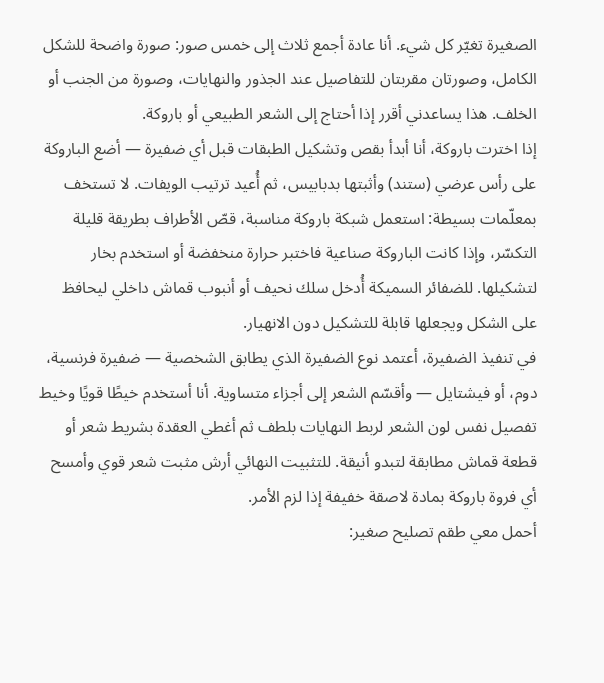الصغيرة تغيّر كل شيء. أنا عادة أجمع ثلاث إلى خمس صور: صورة واضحة للشكل الكامل، وصورتان مقربتان للتفاصيل عند الجذور والنهايات، وصورة من الجنب أو الخلف. هذا يساعدني أقرر إذا أحتاج إلى الشعر الطبيعي أو باروكة.
إذا اخترت باروكة، أنا أبدأ بقص وتشكيل الطبقات قبل أي ضفيرة — أضع الباروكة على رأس عرضي (ستند) وأثبتها بدبابيس، ثم أُعيد ترتيب الويفات. لا تستخف بمعلّمات بسيطة: استعمل شبكة باروكة مناسبة، قصّ الأطراف بطريقة قليلة التكسّر، وإذا كانت الباروكة صناعية فاختبر حرارة منخفضة أو استخدم بخار لتشكيلها. للضفائر السميكة أُدخل سلك نحيف أو أنبوب قماش داخلي ليحافظ على الشكل ويجعلها قابلة للتشكيل دون الانهيار.
في تنفيذ الضفيرة، أعتمد نوع الضفيرة الذي يطابق الشخصية — ضفيرة فرنسية، دوم، أو فيشتايل — وأقسّم الشعر إلى أجزاء متساوية. أنا أستخدم خيطًا قويًا وخيط تفصيل نفس لون الشعر لربط النهايات بلطف ثم أغطي العقدة بشريط شعر أو قطعة قماش مطابقة لتبدو أنيقة. للتثبيت النهائي أرش مثبت شعر قوي وأمسح أي فروة باروكة بمادة لاصقة خفيفة إذا لزم الأمر.
أحمل معي طقم تصليح صغير: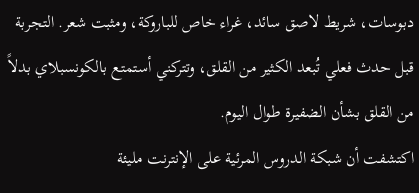دبوسات، شريط لاصق سائد، غراء خاص للباروكة، ومثبت شعر. التجربة قبل حدث فعلي تُبعد الكثير من القلق، وتتركني أستمتع بالكونسبلاي بدلاً من القلق بشأن الضفيرة طوال اليوم.
اكتشفت أن شبكة الدروس المرئية على الإنترنت مليئة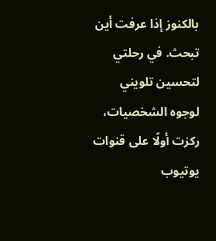بالكنوز إذا عرفت أين تبحث. في رحلتي لتحسين تلويني لوجوه الشخصيات، ركزت أولًا على قنوات يوتيوب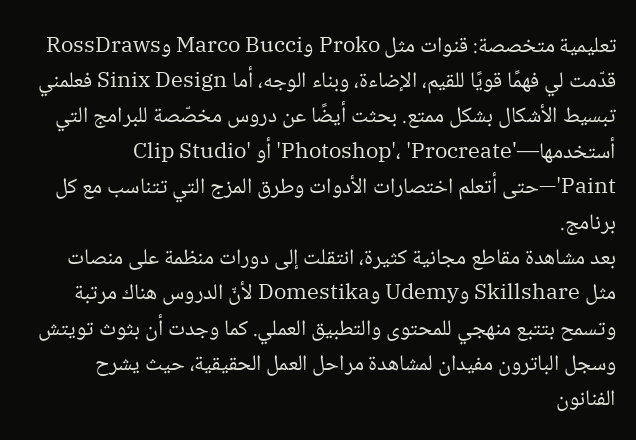تعليمية متخصصة: قنوات مثل Proko وMarco Bucci وRossDraws قدّمت لي فهمًا قويًا للقيم، الإضاءة، وبناء الوجه، أما Sinix Design فعلمني تبسيط الأشكال بشكل ممتع. بحثت أيضًا عن دروس مخصّصة للبرامج التي أستخدمها—'Photoshop'، 'Procreate' أو 'Clip Studio Paint'—حتى أتعلم اختصارات الأدوات وطرق المزج التي تتناسب مع كل برنامج.
بعد مشاهدة مقاطع مجانية كثيرة، انتقلت إلى دورات منظمة على منصات مثل Skillshare وUdemy وDomestika لأنّ الدروس هناك مرتبة وتسمح بتتبع منهجي للمحتوى والتطبيق العملي. كما وجدت أن بثوث تويتش وسجل الباترون مفيدان لمشاهدة مراحل العمل الحقيقية، حيث يشرح الفنانون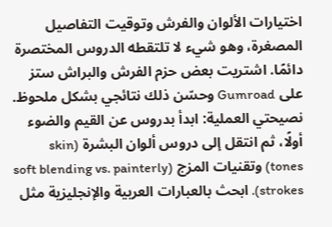اختيارات الألوان والفرش وتوقيت التفاصيل المصغرة، وهو شيء لا تلتقطه الدروس المختصرة دائمًا. اشتريت بعض حزم الفرش والبراش ستز على Gumroad وحسّن ذلك نتائجي بشكل ملحوظ.
نصيحتي العملية: ابدأ بدروس عن القيم والضوء أولًا، ثم انتقل إلى دروس ألوان البشرة (skin tones) وتقنيات المزج (soft blending vs. painterly strokes). ابحث بالعبارات العربية والإنجليزية مثل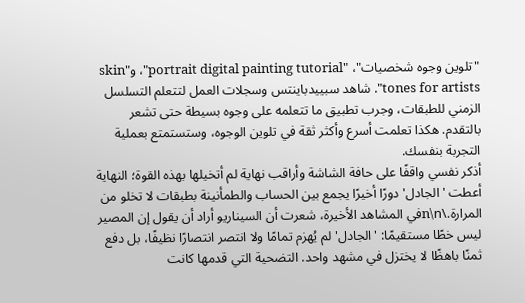"تلوين وجوه شخصيات"، "portrait digital painting tutorial"، و"skin tones for artists". شاهد سبييدباينتس وسجلات العمل لتتعلم التسلسل الزمني للطبقات، وجرب تطبيق ما تتعلمه على وجوه بسيطة حتى تشعر بالتقدم. هكذا تعلمت أسرع وأكثر ثقة في تلوين الوجوه، وستستمتع بعملية التجربة بنفسك.
أذكر نفسي واقفًا على حافة الشاشة وأراقب نهاية لم أتخيلها بهذه القوة؛ النهاية أعطت 'الجادل' دورًا أخيرًا يجمع بين الحساب والطمأنينة بطبقات لا تخلو من المرارة.\n\nفي المشاهد الأخيرة، شعرت أن السيناريو أراد أن يقول إن المصير ليس خطًا مستقيمًا: 'الجادل' لم يُهزم تمامًا ولا انتصر انتصارًا نظيفًا، بل دفع ثمنًا باهظًا لا يختزل في مشهد واحد. التضحية التي قدمها كانت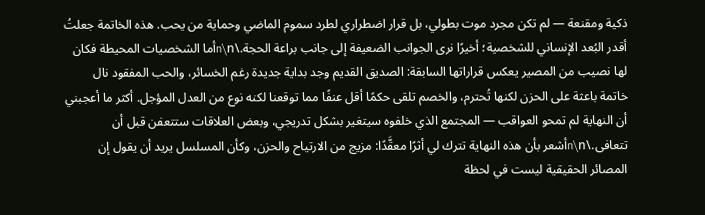ذكية ومقنعة — لم تكن مجرد موت بطولي، بل قرار اضطراري لطرد سموم الماضي وحماية من يحب. هذه الخاتمة جعلتُ أقدر البُعد الإنساني للشخصية؛ أخيرًا نرى الجوانب الضعيفة إلى جانب براعة الحجة.\n\nأما الشخصيات المحيطة فكان لها نصيب من المصير يعكس قراراتها السابقة: الصديق القديم وجد بداية جديدة رغم الخسائر، والحب المفقود نال خاتمة باعثة على الحزن لكنها تُحترم، والخصم تلقى حكمًا أقل عنفًا مما توقعنا لكنه نوع من العدل المؤجل. أكثر ما أعجبني أن النهاية لم تمحو العواقب — المجتمع الذي خلفوه سيتغير بشكل تدريجي، وبعض العلاقات ستتعفن قبل أن تتعافى.\n\nأشعر بأن هذه النهاية تترك لي أثرًا معقَّدًا: مزيج من الارتياح والحزن، وكأن المسلسل يريد أن يقول إن المصائر الحقيقية ليست في لحظة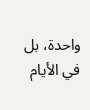واحدة، بل في الأيام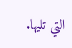التي تليها.